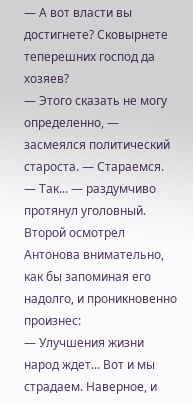— А вот власти вы достигнете? Сковырнете теперешних господ да хозяев?
— Этого сказать не могу определенно, — засмеялся политический староста. — Стараемся.
— Так... — раздумчиво протянул уголовный. Второй осмотрел Антонова внимательно, как бы запоминая его надолго, и проникновенно произнес:
— Улучшения жизни народ ждет... Вот и мы страдаем. Наверное, и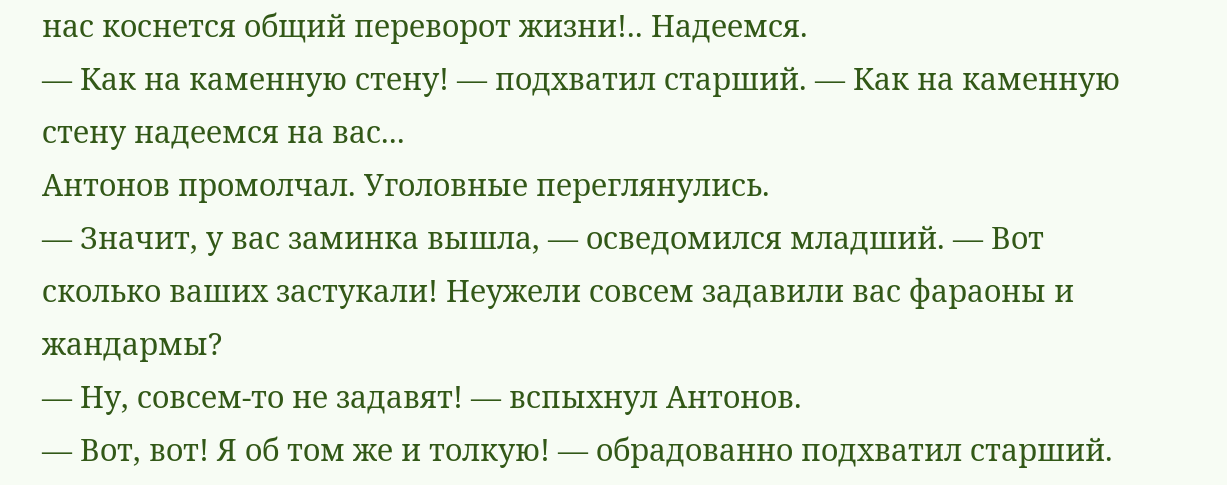нас коснется общий переворот жизни!.. Надеемся.
— Как на каменную стену! — подхватил старший. — Как на каменную стену надеемся на вас...
Антонов промолчал. Уголовные переглянулись.
— Значит, у вас заминка вышла, — осведомился младший. — Вот сколько ваших застукали! Неужели совсем задавили вас фараоны и жандармы?
— Ну, совсем-то не задавят! — вспыхнул Антонов.
— Вот, вот! Я об том же и толкую! — обрадованно подхватил старший.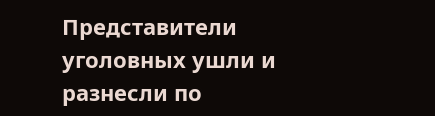Представители уголовных ушли и разнесли по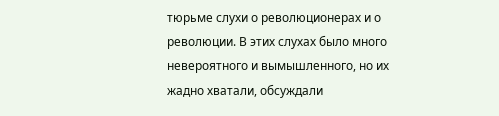тюрьме слухи о революционерах и о революции. В этих слухах было много невероятного и вымышленного, но их жадно хватали, обсуждали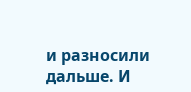и разносили дальше. И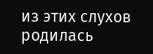из этих слухов родилась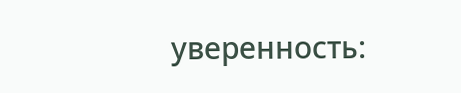уверенность: